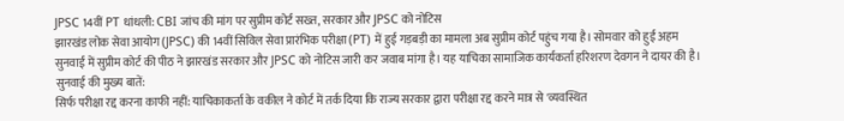JPSC 14वीं PT धांधली: CBI जांच की मांग पर सुप्रीम कोर्ट सख्त, सरकार और JPSC को नोटिस
झारखंड लोक सेवा आयोग (JPSC) की 14वीं सिविल सेवा प्रारंभिक परीक्षा (PT) में हुई गड़बड़ी का मामला अब सुप्रीम कोर्ट पहुंच गया है। सोमवार को हुई अहम सुनवाई में सुप्रीम कोर्ट की पीठ ने झारखंड सरकार और JPSC को नोटिस जारी कर जवाब मांगा है। यह याचिका सामाजिक कार्यकर्ता हरिशरण देवगन ने दायर की है।
सुनवाई की मुख्य बातें:
सिर्फ परीक्षा रद्द करना काफी नहीं: याचिकाकर्ता के वकील ने कोर्ट में तर्क दिया कि राज्य सरकार द्वारा परीक्षा रद्द करने मात्र से 'व्यवस्थित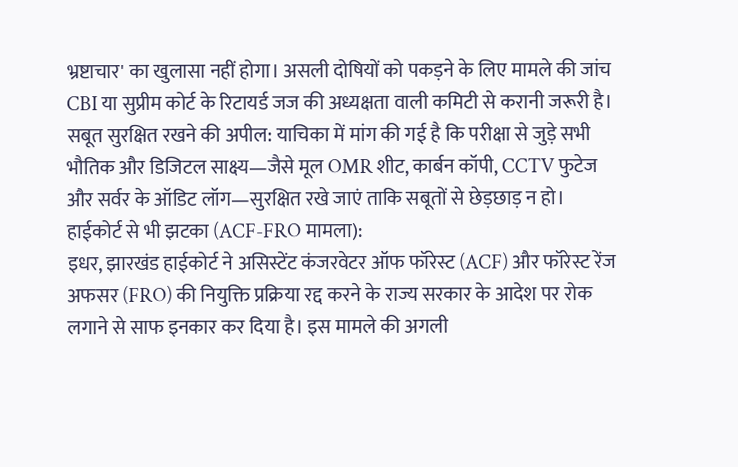भ्रष्टाचार' का खुलासा नहीं होगा। असली दोषियों को पकड़ने के लिए मामले की जांच CBI या सुप्रीम कोर्ट के रिटायर्ड जज की अध्यक्षता वाली कमिटी से करानी जरूरी है।
सबूत सुरक्षित रखने की अपील: याचिका में मांग की गई है कि परीक्षा से जुड़े सभी भौतिक और डिजिटल साक्ष्य—जैसे मूल OMR शीट, कार्बन कॉपी, CCTV फुटेज और सर्वर के ऑडिट लॉग—सुरक्षित रखे जाएं ताकि सबूतों से छेड़छाड़ न हो।
हाईकोर्ट से भी झटका (ACF-FRO मामला):
इधर, झारखंड हाईकोर्ट ने असिस्टेंट कंजरवेटर ऑफ फॉरेस्ट (ACF) और फॉरेस्ट रेंज अफसर (FRO) की नियुक्ति प्रक्रिया रद्द करने के राज्य सरकार के आदेश पर रोक लगाने से साफ इनकार कर दिया है। इस मामले की अगली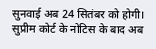सुनवाई अब 24 सितंबर को होगी।
सुप्रीम कोर्ट के नोटिस के बाद अब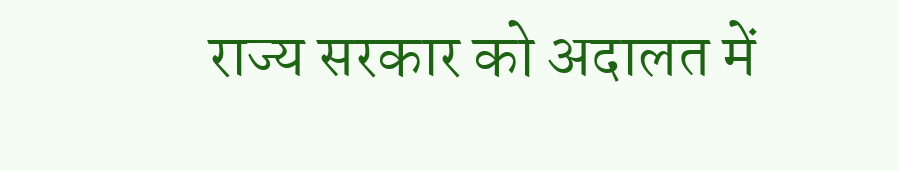राज्य सरकार को अदालत में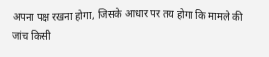अपना पक्ष रखना होगा, जिसके आधार पर तय होगा कि मामले की जांच किसी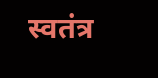स्वतंत्र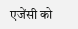एजेंसी को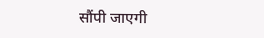सौंपी जाएगी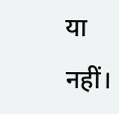या नहीं।